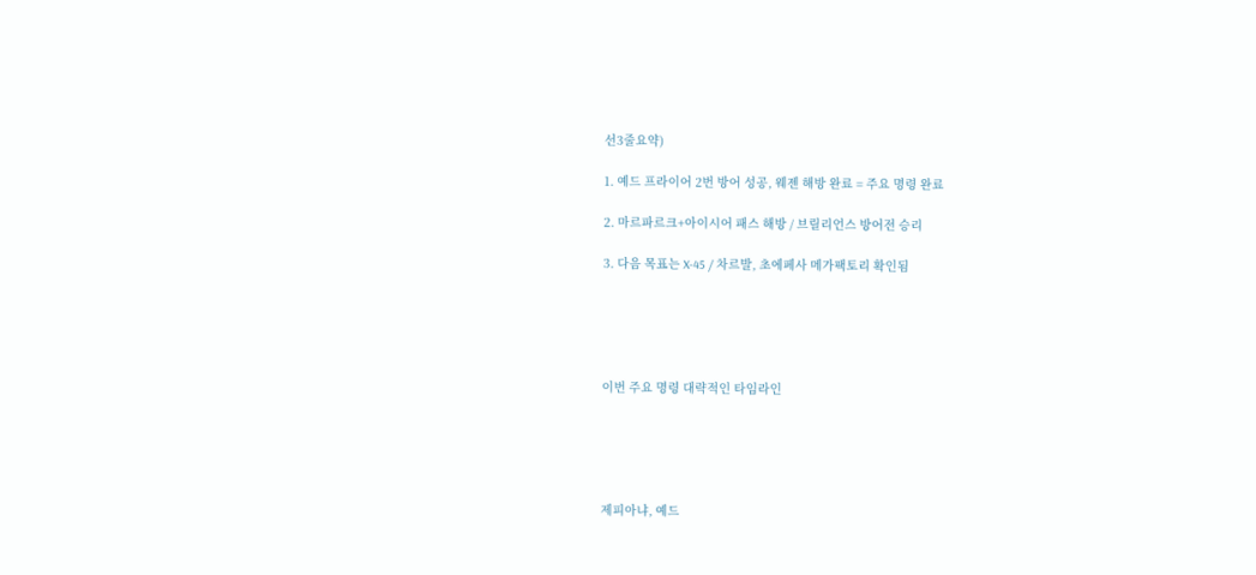선3줄요약)

1. 예드 프라이어 2번 방어 성공, 웨젠 해방 완료 = 주요 명령 완료

2. 마르파르크+아이시어 패스 해방 / 브릴리언스 방어전 승리

3. 다음 목표는 X-45 / 차르발, 초에페사 메가팩토리 확인됨





이번 주요 명령 대략적인 타임라인





제피아냐, 예드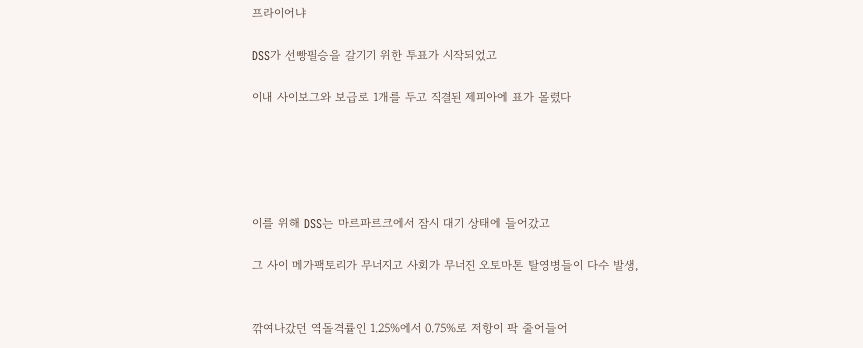프라이어냐

DSS가 선빵필승을 갈기기 위한 투표가 시작되었고

이내 사이보그와 보급로 1개를 두고 직결된 제피아에 표가 몰렸다





이를 위해 DSS는 마르파르크에서 잠시 대기 상태에 들어갔고

그 사이 메가팩토리가 무너지고 사회가 무너진 오토마톤 탈영병들이 다수 발생,


깎여나갔던 역돌격률인 1.25%에서 0.75%로 저항이 팍 줄어들어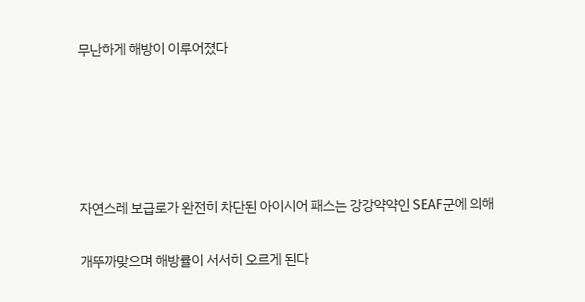무난하게 해방이 이루어졌다





자연스레 보급로가 완전히 차단된 아이시어 패스는 강강약약인 SEAF군에 의해

개뚜까맞으며 해방률이 서서히 오르게 된다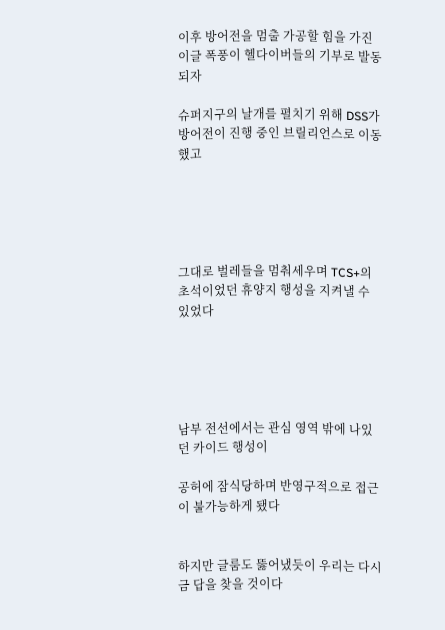이후 방어전을 멈출 가공할 힘을 가진 이글 폭풍이 헬다이버들의 기부로 발동되자

슈퍼지구의 날개를 펼치기 위해 DSS가 방어전이 진행 중인 브릴리언스로 이동했고





그대로 벌레들을 멈춰세우며 TCS+의 초석이었던 휴양지 행성을 지켜낼 수 있었다





남부 전선에서는 관심 영역 밖에 나있던 카이드 행성이

공허에 잠식당하며 반영구적으로 접근이 불가능하게 됐다


하지만 글룸도 뚫어냈듯이 우리는 다시금 답을 찾을 것이다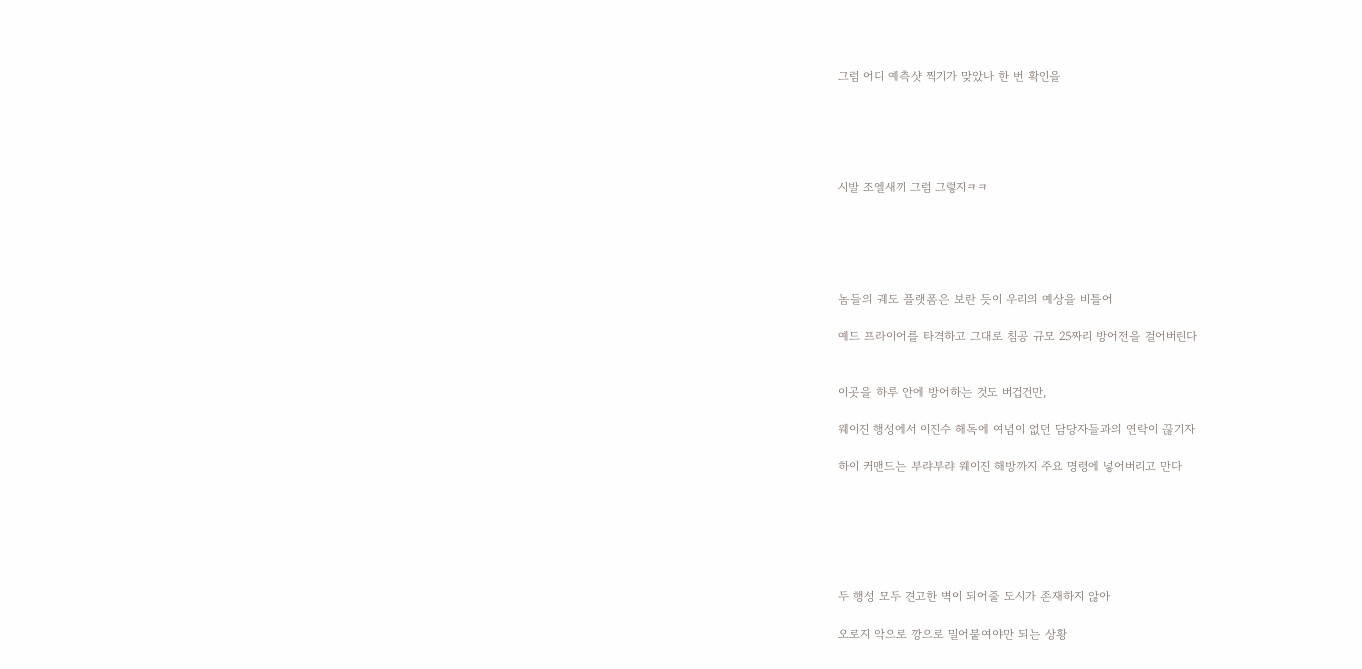그럼 어디 예측샷 찍기가 맞았나 한 번 확인을





시발 조엘새끼 그럼 그렇지ㅋㅋ





놈들의 궤도 플랫폼은 보란 듯이 우리의 예상을 비틀어

예드 프라이어를 타격하고 그대로 침공 규모 25짜리 방어전을 걸어버린다


이곳을 하루 안에 방어하는 것도 버겁건만,

웨이진 행성에서 이진수 해독에 여념이 없던 담당자들과의 연락이 끊기자

하이 커맨드는 부랴부랴 웨이진 해방까지 주요 명령에 넣어버리고 만다






두 행성 모두 견고한 벽이 되어줄 도시가 존재하지 않아

오로지 악으로 깡으로 밀어붙여야만 되는 상황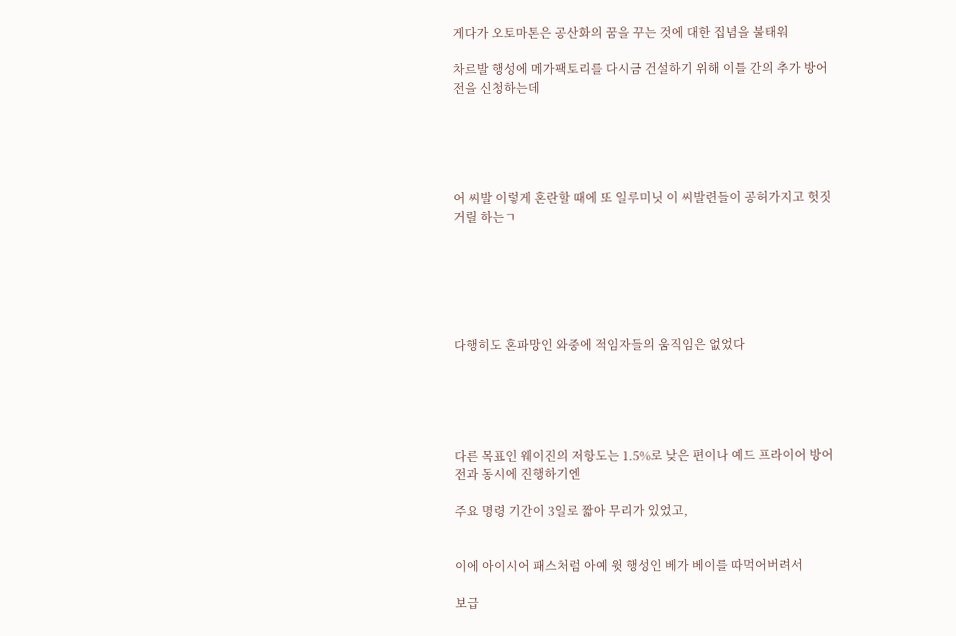게다가 오토마톤은 공산화의 꿈을 꾸는 것에 대한 집념을 불태워

차르발 행성에 메가팩토리를 다시금 건설하기 위해 이틀 간의 추가 방어전을 신청하는데





어 씨발 이렇게 혼란할 때에 또 일루미닛 이 씨발련들이 공허가지고 헛짓거릴 하는ㄱ






다행히도 혼파망인 와중에 적임자들의 움직임은 없었다





다른 목표인 웨이진의 저항도는 1.5%로 낮은 편이나 예드 프라이어 방어전과 동시에 진행하기엔

주요 명령 기간이 3일로 짧아 무리가 있었고,


이에 아이시어 패스처럼 아예 윗 행성인 베가 베이를 따먹어버려서

보급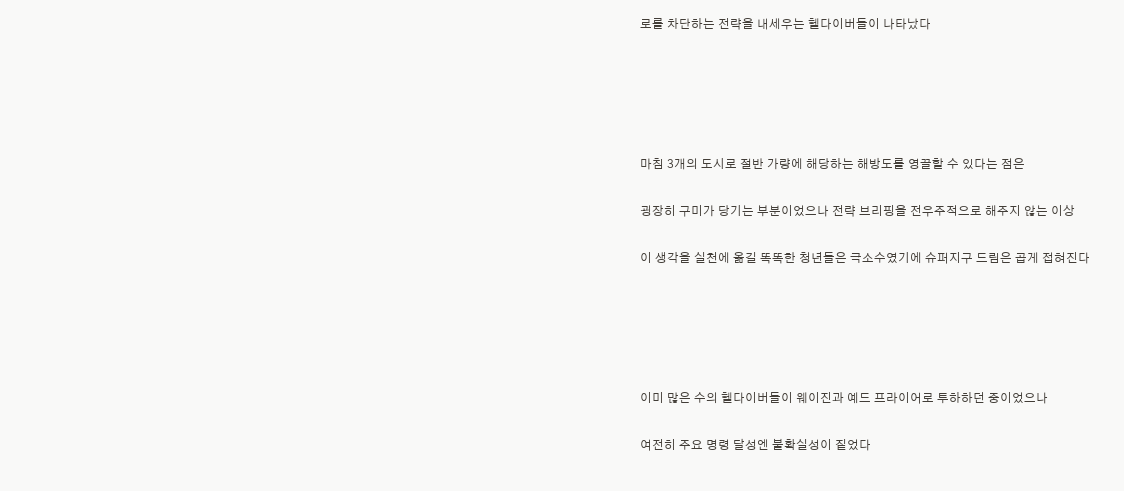로를 차단하는 전략을 내세우는 헬다이버들이 나타났다





마침 3개의 도시로 절반 가량에 해당하는 해방도를 영끌할 수 있다는 점은

굉장히 구미가 당기는 부분이었으나 전략 브리핑을 전우주적으로 해주지 않는 이상

이 생각을 실천에 옮길 똑똑한 청년들은 극소수였기에 슈퍼지구 드림은 곱게 접혀진다





이미 많은 수의 헬다이버들이 웨이진과 예드 프라이어로 투하하던 중이었으나

여전히 주요 명령 달성엔 불확실성이 짙었다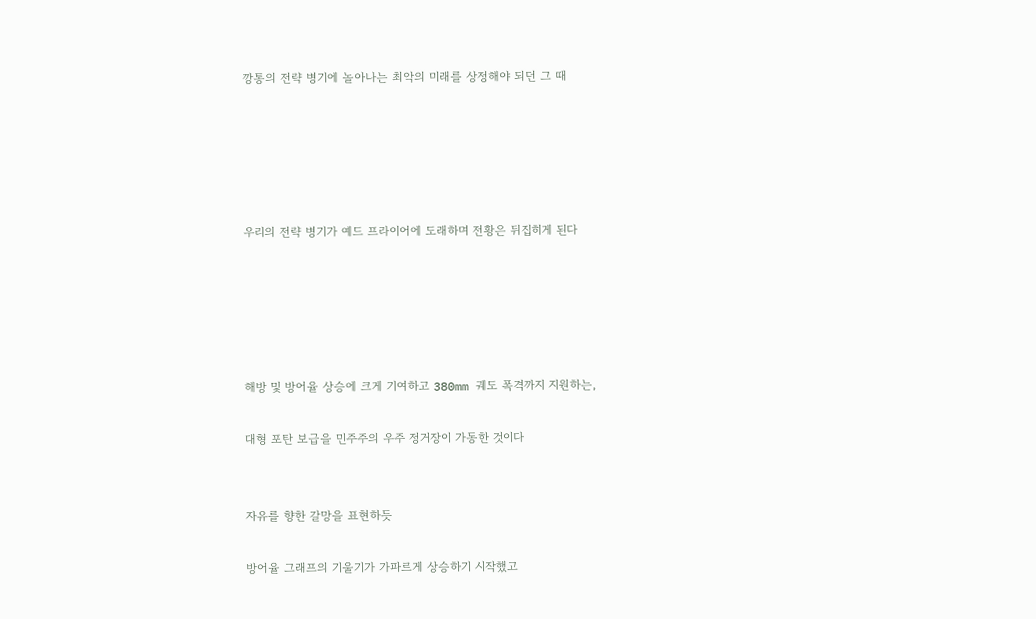깡통의 전략 병기에 놀아나는 최악의 미래를 상정해야 되던 그 때





우리의 전략 병기가 예드 프라이어에 도래하며 전황은 뒤집히게 된다





해방 및 방어율 상승에 크게 기여하고 380mm 궤도 폭격까지 지원하는,

대형 포탄 보급을 민주주의 우주 정거장이 가동한 것이다


자유를 향한 갈망을 표현하듯

방어율 그래프의 기울기가 가파르게 상승하기 시작했고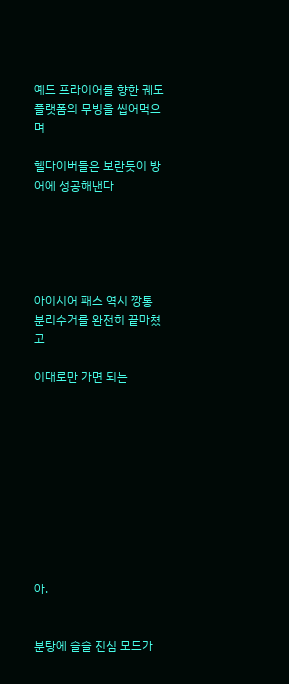예드 프라이어를 향한 궤도 플랫폼의 무빙을 씹어먹으며

헬다이버들은 보란듯이 방어에 성공해낸다





아이시어 패스 역시 깡통 분리수거를 완전히 끝마쳤고

이대로만 가면 되는










아.


분탕에 슬슬 진심 모드가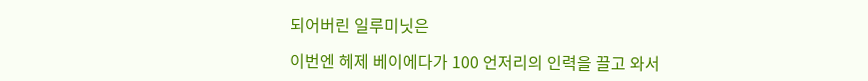되어버린 일루미닛은

이번엔 헤제 베이에다가 100 언저리의 인력을 끌고 와서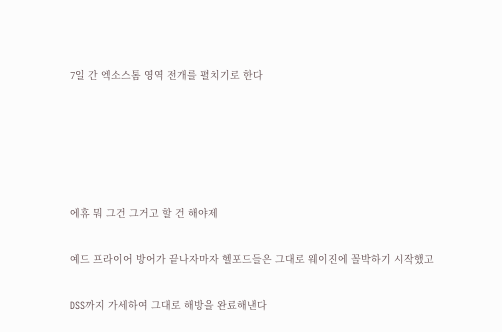7일 간 엑소스톰 영역 전개를 펼치기로 한다





에휴 뭐 그건 그거고 할 건 해야제

예드 프라이어 방어가 끝나자마자 헬포드들은 그대로 웨이진에 꼴박하기 시작했고

DSS까지 가세하여 그대로 해방을 완료해낸다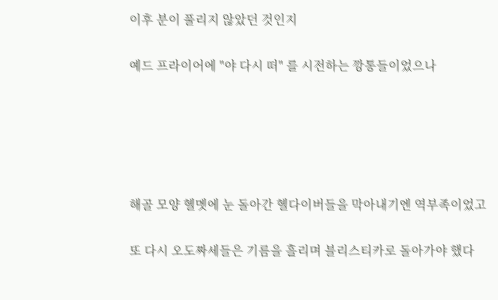이후 분이 풀리지 않았던 것인지

예드 프라이어에 "야 다시 떠" 를 시전하는 깡통들이었으나





해골 모양 헬멧에 눈 돌아간 헬다이버들을 막아내기엔 역부족이었고

또 다시 오도짜세들은 기름을 흘리며 블리스티카로 돌아가야 했다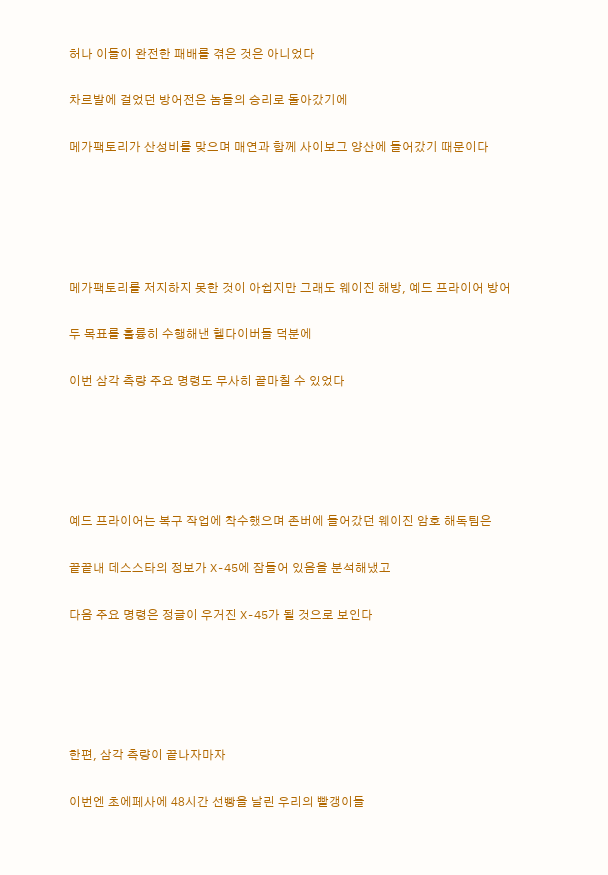허나 이들이 완전한 패배를 겪은 것은 아니었다

차르발에 걸었던 방어전은 놈들의 승리로 돌아갔기에

메가팩토리가 산성비를 맞으며 매연과 함께 사이보그 양산에 들어갔기 때문이다





메가팩토리를 저지하지 못한 것이 아쉽지만 그래도 웨이진 해방, 예드 프라이어 방어

두 목표를 훌륭히 수행해낸 헬다이버들 덕분에

이번 삼각 측량 주요 명령도 무사히 끝마칠 수 있었다





예드 프라이어는 복구 작업에 착수했으며 존버에 들어갔던 웨이진 암호 해독팀은

끝끝내 데스스타의 정보가 X-45에 잠들어 있음을 분석해냈고

다음 주요 명령은 정글이 우거진 X-45가 될 것으로 보인다





한편, 삼각 측량이 끝나자마자

이번엔 초에페사에 48시간 선빵을 날린 우리의 빨갱이들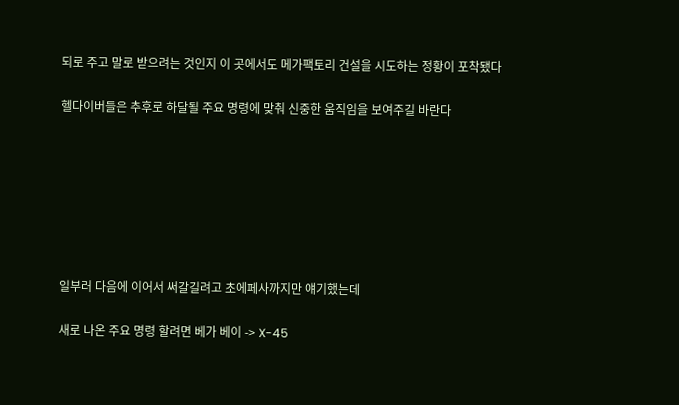되로 주고 말로 받으려는 것인지 이 곳에서도 메가팩토리 건설을 시도하는 정황이 포착됐다

헬다이버들은 추후로 하달될 주요 명령에 맞춰 신중한 움직임을 보여주길 바란다







일부러 다음에 이어서 써갈길려고 초에페사까지만 얘기했는데

새로 나온 주요 명령 할려면 베가 베이 -> X-45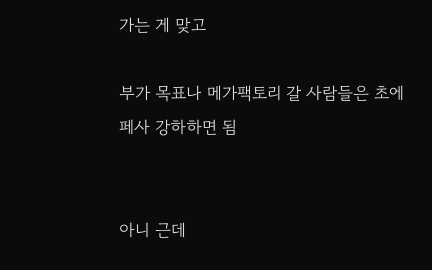가는 게 맞고

부가 목표나 메가팩토리 갈 사람들은 초에페사 강하하면 됨


아니 근데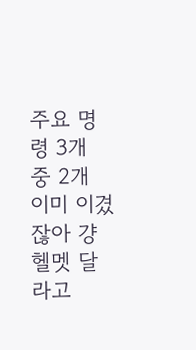주요 명령 3개 중 2개 이미 이겼잖아 걍 헬멧 달라고